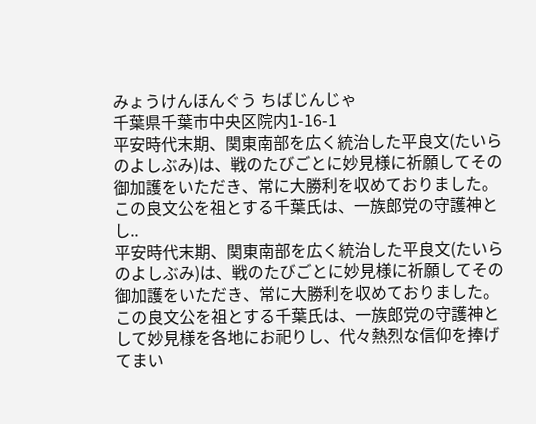みょうけんほんぐう ちばじんじゃ
千葉県千葉市中央区院内1-16-1
平安時代末期、関東南部を広く統治した平良文(たいらのよしぶみ)は、戦のたびごとに妙見様に祈願してその御加護をいただき、常に大勝利を収めておりました。この良文公を祖とする千葉氏は、一族郎党の守護神とし..
平安時代末期、関東南部を広く統治した平良文(たいらのよしぶみ)は、戦のたびごとに妙見様に祈願してその御加護をいただき、常に大勝利を収めておりました。この良文公を祖とする千葉氏は、一族郎党の守護神として妙見様を各地にお祀りし、代々熱烈な信仰を捧げてまい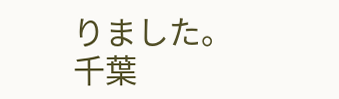りました。 千葉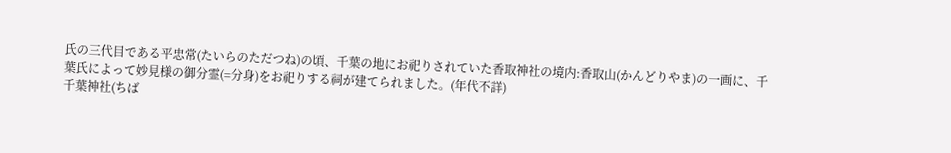氏の三代目である平忠常(たいらのただつね)の頃、千葉の地にお祀りされていた香取神社の境内:香取山(かんどりやま)の一画に、千葉氏によって妙見様の御分霊(=分身)をお祀りする祠が建てられました。(年代不詳)
千葉神社(ちば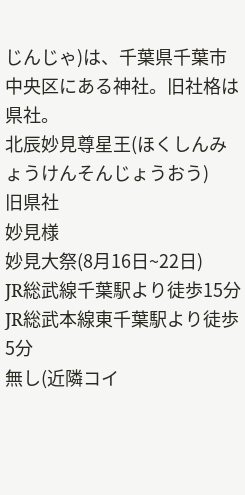じんじゃ)は、千葉県千葉市中央区にある神社。旧社格は県社。
北辰妙見尊星王(ほくしんみょうけんそんじょうおう)
旧県社
妙見様
妙見大祭(8月16日~22日)
JR総武線千葉駅より徒歩15分 JR総武本線東千葉駅より徒歩5分
無し(近隣コイ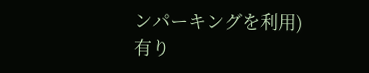ンパーキングを利用)
有り